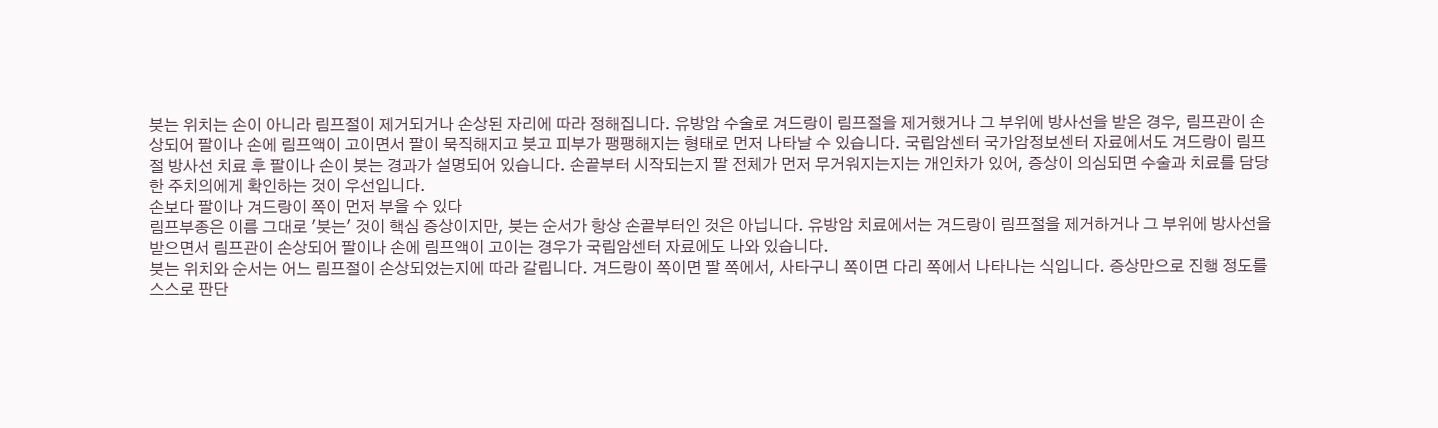붓는 위치는 손이 아니라 림프절이 제거되거나 손상된 자리에 따라 정해집니다. 유방암 수술로 겨드랑이 림프절을 제거했거나 그 부위에 방사선을 받은 경우, 림프관이 손상되어 팔이나 손에 림프액이 고이면서 팔이 묵직해지고 붓고 피부가 팽팽해지는 형태로 먼저 나타날 수 있습니다. 국립암센터 국가암정보센터 자료에서도 겨드랑이 림프절 방사선 치료 후 팔이나 손이 붓는 경과가 설명되어 있습니다. 손끝부터 시작되는지 팔 전체가 먼저 무거워지는지는 개인차가 있어, 증상이 의심되면 수술과 치료를 담당한 주치의에게 확인하는 것이 우선입니다.
손보다 팔이나 겨드랑이 쪽이 먼저 부을 수 있다
림프부종은 이름 그대로 '붓는' 것이 핵심 증상이지만, 붓는 순서가 항상 손끝부터인 것은 아닙니다. 유방암 치료에서는 겨드랑이 림프절을 제거하거나 그 부위에 방사선을 받으면서 림프관이 손상되어 팔이나 손에 림프액이 고이는 경우가 국립암센터 자료에도 나와 있습니다.
붓는 위치와 순서는 어느 림프절이 손상되었는지에 따라 갈립니다. 겨드랑이 쪽이면 팔 쪽에서, 사타구니 쪽이면 다리 쪽에서 나타나는 식입니다. 증상만으로 진행 정도를 스스로 판단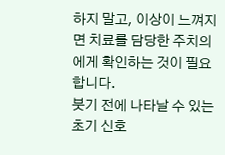하지 말고, 이상이 느껴지면 치료를 담당한 주치의에게 확인하는 것이 필요합니다.
붓기 전에 나타날 수 있는 초기 신호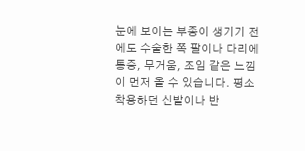눈에 보이는 부종이 생기기 전에도 수술한 쪽 팔이나 다리에 통증, 무거움, 조임 같은 느낌이 먼저 올 수 있습니다. 평소 착용하던 신발이나 반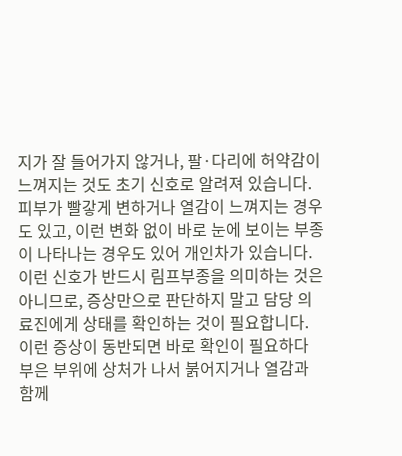지가 잘 들어가지 않거나, 팔·다리에 허약감이 느껴지는 것도 초기 신호로 알려져 있습니다.
피부가 빨갛게 변하거나 열감이 느껴지는 경우도 있고, 이런 변화 없이 바로 눈에 보이는 부종이 나타나는 경우도 있어 개인차가 있습니다. 이런 신호가 반드시 림프부종을 의미하는 것은 아니므로, 증상만으로 판단하지 말고 담당 의료진에게 상태를 확인하는 것이 필요합니다.
이런 증상이 동반되면 바로 확인이 필요하다
부은 부위에 상처가 나서 붉어지거나 열감과 함께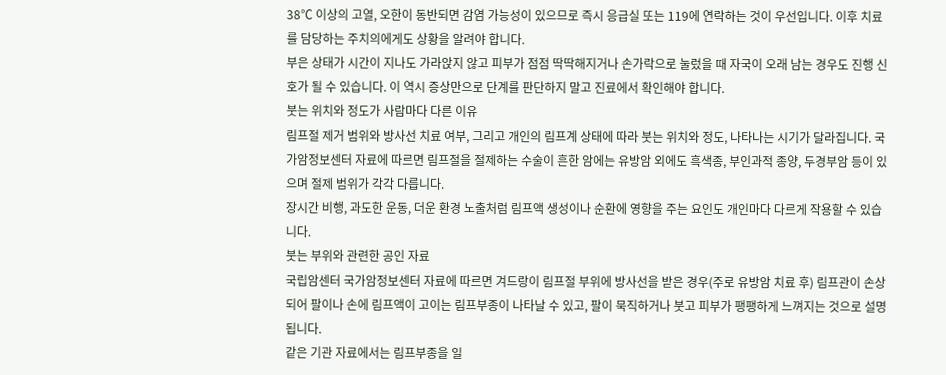38℃ 이상의 고열, 오한이 동반되면 감염 가능성이 있으므로 즉시 응급실 또는 119에 연락하는 것이 우선입니다. 이후 치료를 담당하는 주치의에게도 상황을 알려야 합니다.
부은 상태가 시간이 지나도 가라앉지 않고 피부가 점점 딱딱해지거나 손가락으로 눌렀을 때 자국이 오래 남는 경우도 진행 신호가 될 수 있습니다. 이 역시 증상만으로 단계를 판단하지 말고 진료에서 확인해야 합니다.
붓는 위치와 정도가 사람마다 다른 이유
림프절 제거 범위와 방사선 치료 여부, 그리고 개인의 림프계 상태에 따라 붓는 위치와 정도, 나타나는 시기가 달라집니다. 국가암정보센터 자료에 따르면 림프절을 절제하는 수술이 흔한 암에는 유방암 외에도 흑색종, 부인과적 종양, 두경부암 등이 있으며 절제 범위가 각각 다릅니다.
장시간 비행, 과도한 운동, 더운 환경 노출처럼 림프액 생성이나 순환에 영향을 주는 요인도 개인마다 다르게 작용할 수 있습니다.
붓는 부위와 관련한 공인 자료
국립암센터 국가암정보센터 자료에 따르면 겨드랑이 림프절 부위에 방사선을 받은 경우(주로 유방암 치료 후) 림프관이 손상되어 팔이나 손에 림프액이 고이는 림프부종이 나타날 수 있고, 팔이 묵직하거나 붓고 피부가 팽팽하게 느껴지는 것으로 설명됩니다.
같은 기관 자료에서는 림프부종을 일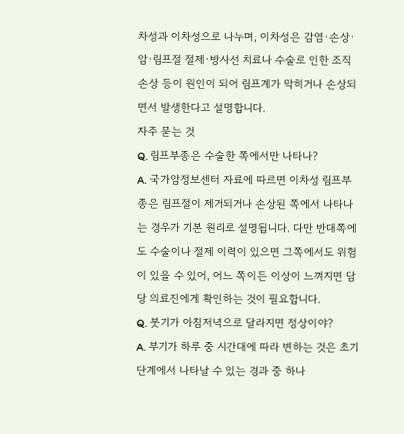차성과 이차성으로 나누며, 이차성은 감염·손상·암·림프절 절제·방사선 치료나 수술로 인한 조직 손상 등이 원인이 되어 림프계가 막히거나 손상되면서 발생한다고 설명합니다.
자주 묻는 것
Q. 림프부종은 수술한 쪽에서만 나타나?
A. 국가암정보센터 자료에 따르면 이차성 림프부종은 림프절이 제거되거나 손상된 쪽에서 나타나는 경우가 기본 원리로 설명됩니다. 다만 반대쪽에도 수술이나 절제 이력이 있으면 그쪽에서도 위험이 있을 수 있어, 어느 쪽이든 이상이 느껴지면 담당 의료진에게 확인하는 것이 필요합니다.
Q. 붓기가 아침저녁으로 달라지면 정상이야?
A. 부기가 하루 중 시간대에 따라 변하는 것은 초기 단계에서 나타날 수 있는 경과 중 하나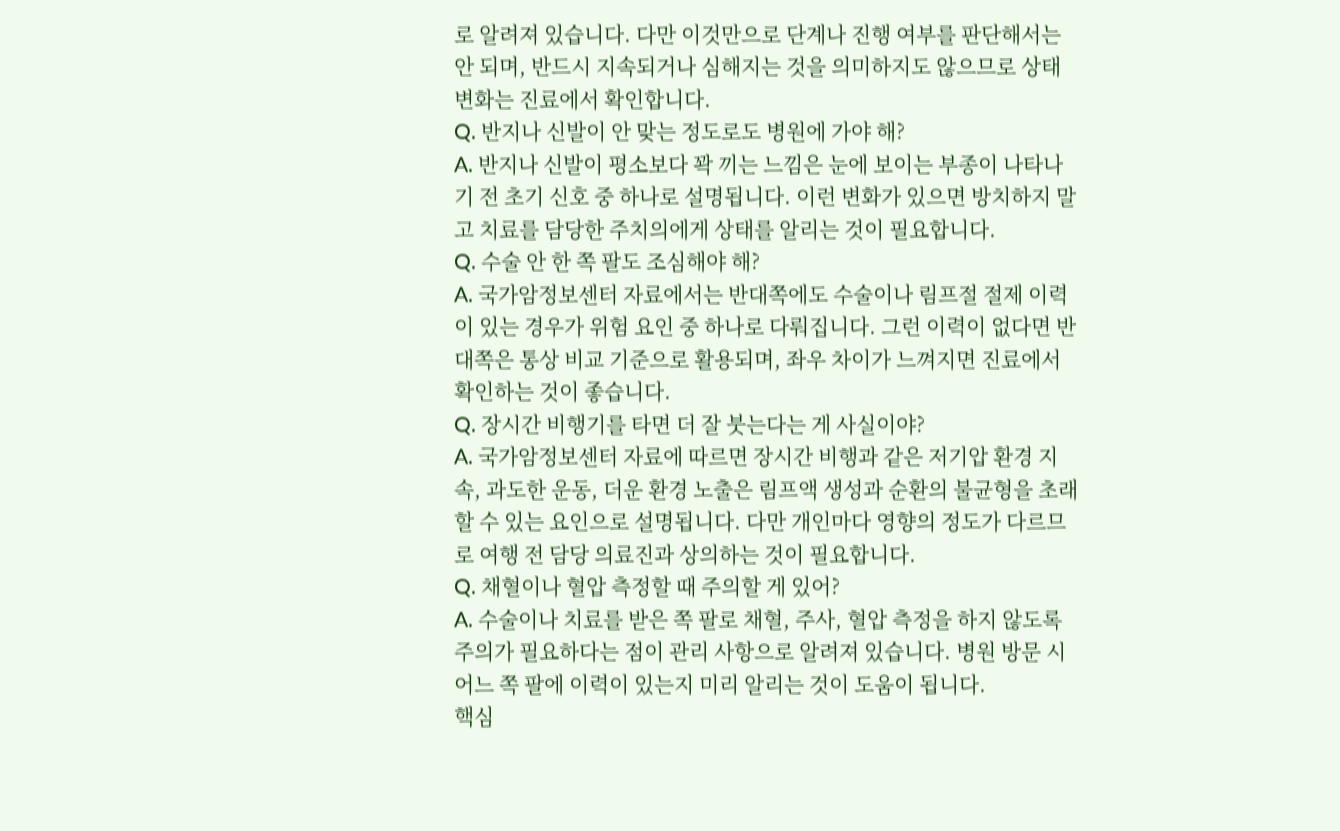로 알려져 있습니다. 다만 이것만으로 단계나 진행 여부를 판단해서는 안 되며, 반드시 지속되거나 심해지는 것을 의미하지도 않으므로 상태 변화는 진료에서 확인합니다.
Q. 반지나 신발이 안 맞는 정도로도 병원에 가야 해?
A. 반지나 신발이 평소보다 꽉 끼는 느낌은 눈에 보이는 부종이 나타나기 전 초기 신호 중 하나로 설명됩니다. 이런 변화가 있으면 방치하지 말고 치료를 담당한 주치의에게 상태를 알리는 것이 필요합니다.
Q. 수술 안 한 쪽 팔도 조심해야 해?
A. 국가암정보센터 자료에서는 반대쪽에도 수술이나 림프절 절제 이력이 있는 경우가 위험 요인 중 하나로 다뤄집니다. 그런 이력이 없다면 반대쪽은 통상 비교 기준으로 활용되며, 좌우 차이가 느껴지면 진료에서 확인하는 것이 좋습니다.
Q. 장시간 비행기를 타면 더 잘 붓는다는 게 사실이야?
A. 국가암정보센터 자료에 따르면 장시간 비행과 같은 저기압 환경 지속, 과도한 운동, 더운 환경 노출은 림프액 생성과 순환의 불균형을 초래할 수 있는 요인으로 설명됩니다. 다만 개인마다 영향의 정도가 다르므로 여행 전 담당 의료진과 상의하는 것이 필요합니다.
Q. 채혈이나 혈압 측정할 때 주의할 게 있어?
A. 수술이나 치료를 받은 쪽 팔로 채혈, 주사, 혈압 측정을 하지 않도록 주의가 필요하다는 점이 관리 사항으로 알려져 있습니다. 병원 방문 시 어느 쪽 팔에 이력이 있는지 미리 알리는 것이 도움이 됩니다.
핵심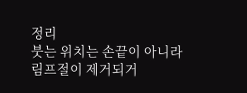정리
붓는 위치는 손끝이 아니라 림프절이 제거되거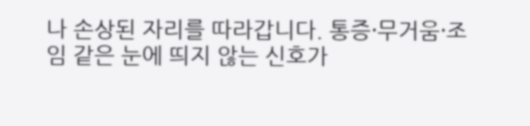나 손상된 자리를 따라갑니다. 통증·무거움·조임 같은 눈에 띄지 않는 신호가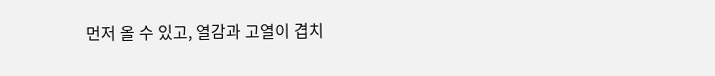먼저 올 수 있고, 열감과 고열이 겹치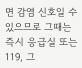면 감염 신호일 수 있으므로 그때는 즉시 응급실 또는 119, 그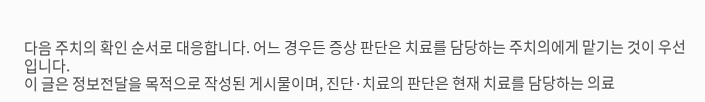다음 주치의 확인 순서로 대응합니다. 어느 경우든 증상 판단은 치료를 담당하는 주치의에게 맡기는 것이 우선입니다.
이 글은 정보전달을 목적으로 작성된 게시물이며, 진단·치료의 판단은 현재 치료를 담당하는 의료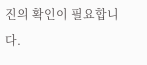진의 확인이 필요합니다.